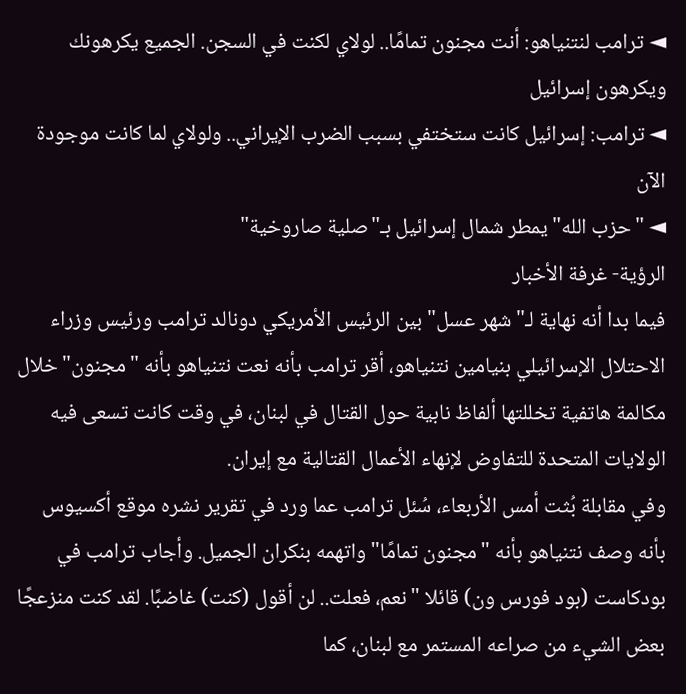◄ ترامب لنتنياهو: أنت مجنون تمامًا.. لولاي لكنت في السجن. الجميع يكرهونك ويكرهون إسرائيل
◄ ترامب: إسرائيل كانت ستختفي بسبب الضرب الإيراني.. ولولاي لما كانت موجودة الآن
◄ "حزب الله" يمطر شمال إسرائيل بـ"صلية صاروخية"
الرؤية- غرفة الأخبار
فيما بدا أنه نهاية لـ"شهر عسل" بين الرئيس الأمريكي دونالد ترامب ورئيس وزراء الاحتلال الإسرائيلي بنيامين نتنياهو، أقر ترامب بأنه نعت نتنياهو بأنه "مجنون" خلال مكالمة هاتفية تخللتها ألفاظ نابية حول القتال في لبنان، في وقت كانت تسعى فيه الولايات المتحدة للتفاوض لإنهاء الأعمال القتالية مع إيران.
وفي مقابلة بُثت أمس الأربعاء، سُئل ترامب عما ورد في تقرير نشره موقع أكسيوس بأنه وصف نتنياهو بأنه "مجنون تمامًا" واتهمه بنكران الجميل. وأجاب ترامب في بودكاست (بود فورس ون) قائلا "نعم، فعلت.. لن أقول (كنت) غاضبًا. لقد كنت منزعجًا بعض الشيء من صراعه المستمر مع لبنان، كما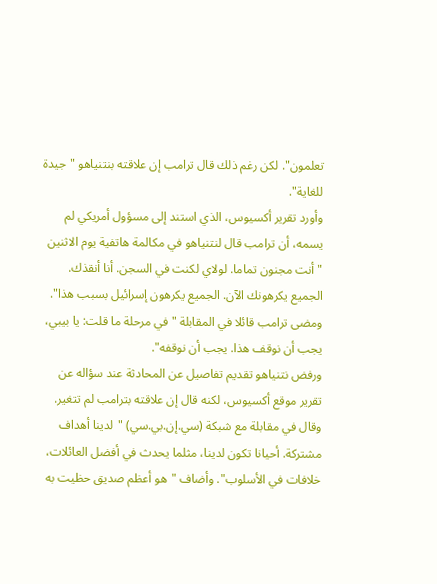تعلمون". لكن رغم ذلك قال ترامب إن علاقته بنتنياهو "جيدة للغاية".
وأورد تقرير أكسيوس، الذي استند إلى مسؤول أمريكي لم يسمه، أن ترامب قال لنتنياهو في مكالمة هاتفية يوم الاثنين "أنت مجنون تماما. لولاي لكنت في السجن. أنا أنقذك. الجميع يكرهونك الآن. الجميع يكرهون إسرائيل بسبب هذا".
ومضى ترامب قائلا في المقابلة "في مرحلة ما قلت: يا بيبي، يجب أن نوقف هذا. يجب أن نوقفه".
ورفض نتنياهو تقديم تفاصيل عن المحادثة عند سؤاله عن تقرير موقع أكسيوس، لكنه قال إن علاقته بترامب لم تتغير. وقال في مقابلة مع شبكة (سي.إن.بي.سي) "لدينا أهداف مشتركة. أحيانا تكون لدينا، مثلما يحدث في أفضل العائلات، خلافات في الأسلوب". وأضاف "هو أعظم صديق حظيت به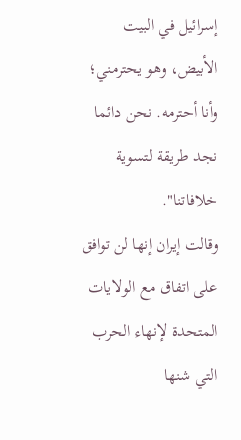إسرائيل في البيت الأبيض، وهو يحترمني؛ وأنا أحترمه. نحن دائما نجد طريقة لتسوية خلافاتنا".
وقالت إيران إنها لن توافق على اتفاق مع الولايات المتحدة لإنهاء الحرب التي شنها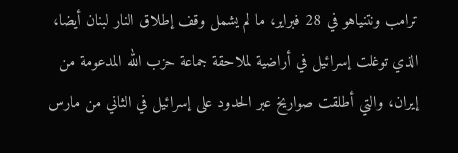ترامب ونتنياهو في 28 فبراير، ما لم يشمل وقف إطلاق النار لبنان أيضا، الذي توغلت إسرائيل في أراضية لملاحقة جماعة حزب الله المدعومة من إيران، والتي أطلقت صواريخ عبر الحدود على إسرائيل في الثاني من مارس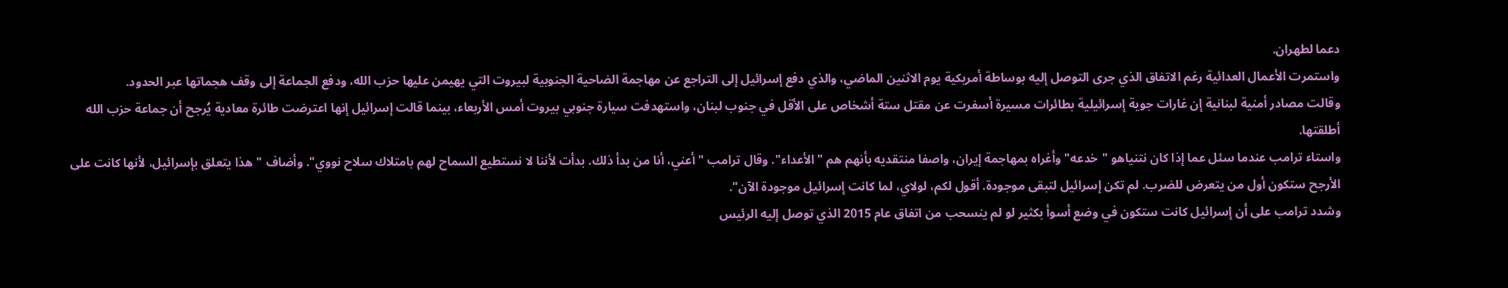دعما لطهران.
واستمرت الأعمال العدائية رغم الاتفاق الذي جرى التوصل إليه بوساطة أمريكية يوم الاثنين الماضي، والذي دفع إسرائيل إلى التراجع عن مهاجمة الضاحية الجنوبية لبيروت التي يهيمن عليها حزب الله، ودفع الجماعة إلى وقف هجماتها عبر الحدود.
وقالت مصادر أمنية لبنانية إن غارات جوية إسرائيلية بطائرات مسيرة أسفرت عن مقتل ستة أشخاص على الأقل في جنوب لبنان، واستهدفت سيارة جنوبي بيروت أمس الأربعاء، بينما قالت إسرائيل إنها اعترضت طائرة معادية يُرجح أن جماعة حزب الله أطلقتها.
واستاء ترامب عندما سئل عما إذا كان نتنياهو "خدعه" وأغراه بمهاجمة إيران، واصفا منتقديه بأنهم هم "الأعداء". وقال ترامب "أعني، أنا من بدأ ذلك. بدأت لأننا لا نستطيع السماح لهم بامتلاك سلاح نووي". وأضاف "هذا يتعلق بإسرائيل، لأنها كانت على الأرجح ستكون أول من يتعرض للضرب. لم تكن إسرائيل لتبقى موجودة. أقول لكم، لولاي، لما كانت إسرائيل موجودة الآن".
وشدد ترامب على أن إسرائيل كانت ستكون في وضع أسوأ بكثير لو لم ينسحب من اتفاق عام 2015 الذي توصل إليه الرئيس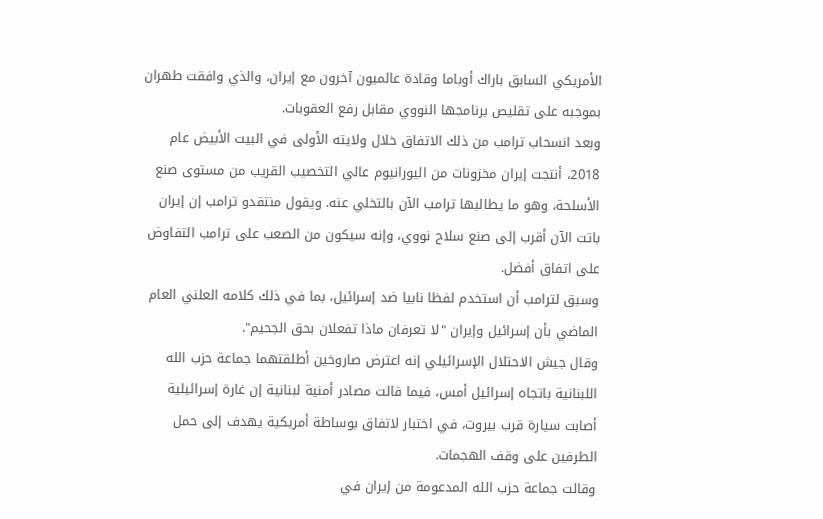الأمريكي السابق باراك أوباما وقادة عالميون آخرون مع إيران، والذي وافقت طهران بموجبه على تقليص برنامجها النووي مقابل رفع العقوبات.
وبعد انسحاب ترامب من ذلك الاتفاق خلال ولايته الأولى في البيت الأبيض عام 2018، أنتجت إيران مخزونات من اليورانيوم عالي التخصيب القريب من مستوى صنع الأسلحة، وهو ما يطالبها ترامب الآن بالتخلي عنه. ويقول منتقدو ترامب إن إيران باتت الآن أقرب إلى صنع سلاح نووي، وإنه سيكون من الصعب على ترامب التفاوض على اتفاق أفضل.
وسبق لترامب أن استخدم لفظا نابيا ضد إسرائيل، بما في ذلك كلامه العلني العام الماضي بأن إسرائيل وإيران "لا تعرفان ماذا تفعلان بحق الجحيم".
وقال جيش الاحتلال الإسرائيلي إنه اعترض صاروخين أطلقتهما جماعة حزب الله اللبنانية باتجاه إسرائيل أمس، فيما قالت مصادر أمنية لبنانية إن غارة إسرائيلية أصابت سيارة قرب بيروت، في اختبار لاتفاق بوساطة أمريكية يهدف إلى حمل الطرفين على وقف الهجمات.
وقالت جماعة حزب الله المدعومة من إيران في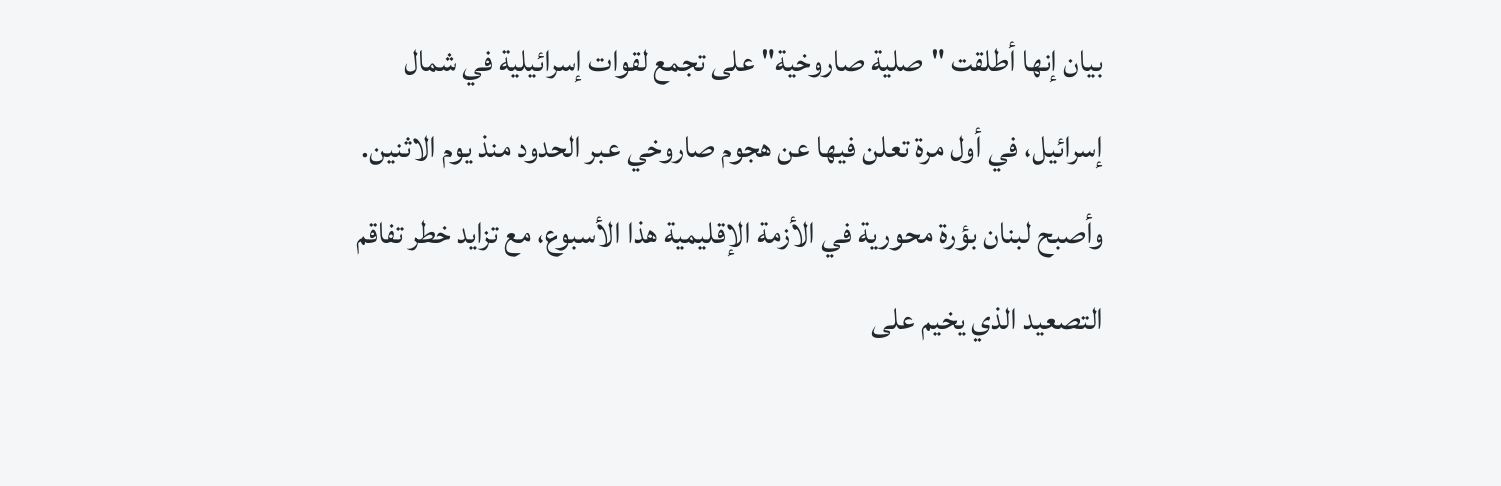بيان إنها أطلقت "صلية صاروخية" على تجمع لقوات إسرائيلية في شمال إسرائيل، في أول مرة تعلن فيها عن هجوم صاروخي عبر الحدود منذ يوم الاثنين.
وأصبح لبنان بؤرة محورية في الأزمة الإقليمية هذا الأسبوع، مع تزايد خطر تفاقم التصعيد الذي يخيم على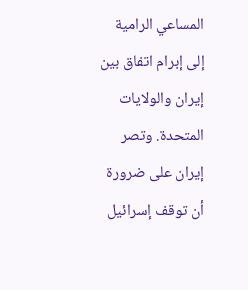المساعي الرامية إلى إبرام اتفاق بين إيران والولايات المتحدة. وتصر إيران على ضرورة أن توقف إسرائيل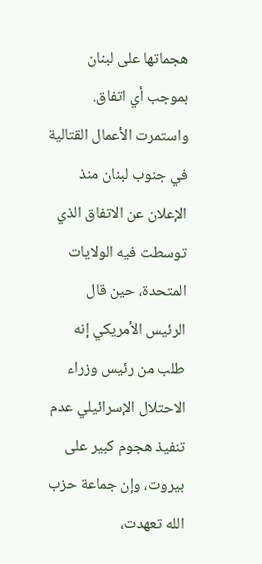هجماتها على لبنان بموجب أي اتفاق.
واستمرت الأعمال القتالية في جنوب لبنان منذ الإعلان عن الاتفاق الذي توسطت فيه الولايات المتحدة، حين قال الرئيس الأمريكي إنه طلب من رئيس وزراء الاحتلال الإسرائيلي عدم تنفيذ هجوم كبير على بيروت، وإن جماعة حزب الله تعهدت،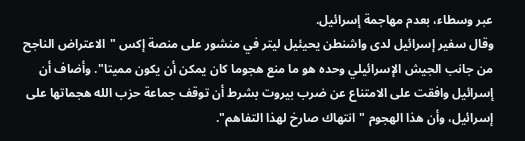عبر وسطاء، بعدم مهاجمة إسرائيل.
وقال سفير إسرائيل لدى واشنطن يحيئيل ليتر في منشور على منصة إكس "الاعتراض الناجح من جانب الجيش الإسرائيلي وحده هو ما منع هجوما كان يمكن أن يكون مميتا". وأضاف أن إسرائيل وافقت على الامتناع عن ضرب بيروت بشرط أن توقف جماعة حزب الله هجماتها على إسرائيل، وأن هذا الهجوم "انتهاك صارخ لهذا التفاهم".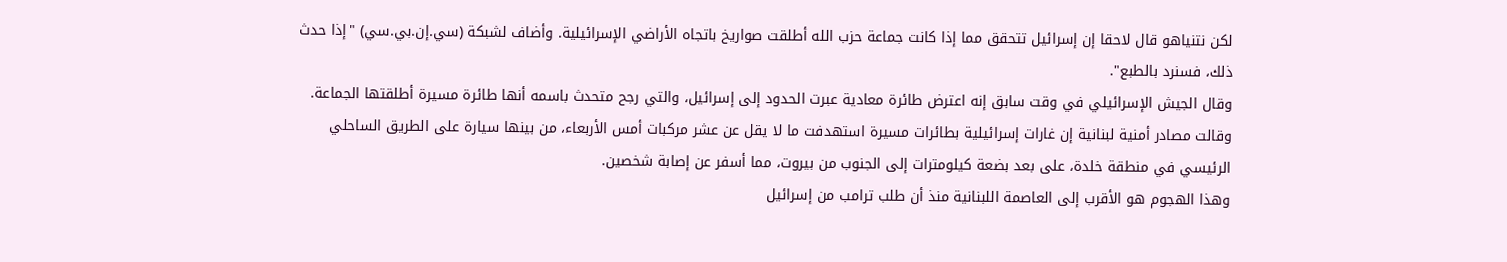لكن نتنياهو قال لاحقا إن إسرائيل تتحقق مما إذا كانت جماعة حزب الله أطلقت صواريخ باتجاه الأراضي الإسرائيلية. وأضاف لشبكة (سي.إن.بي.سي) "إذا حدث ذلك، فسنرد بالطبع".
وقال الجيش الإسرائيلي في وقت سابق إنه اعترض طائرة معادية عبرت الحدود إلى إسرائيل، والتي رجح متحدث باسمه أنها طائرة مسيرة أطلقتها الجماعة.
وقالت مصادر أمنية لبنانية إن غارات إسرائيلية بطائرات مسيرة استهدفت ما لا يقل عن عشر مركبات أمس الأربعاء، من بينها سيارة على الطريق الساحلي الرئيسي في منطقة خلدة، على بعد بضعة كيلومترات إلى الجنوب من بيروت، مما أسفر عن إصابة شخصين.
وهذا الهجوم هو الأقرب إلى العاصمة اللبنانية منذ أن طلب ترامب من إسرائيل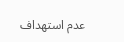عدم استهداف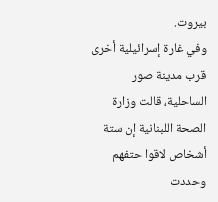بيروت.
وفي غارة إسرائيلية أخرى قرب مدينة صور الساحلية، قالت وزارة الصحة اللبنانية إن ستة أشخاص لاقوا حتفهم وحددت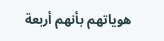هوياتهم بأنهم أربعة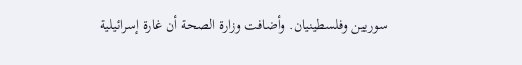سوريين وفلسطينيان. وأضافت وزارة الصحة أن غارة إسرائيلية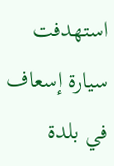استهدفت سيارة إسعاف في بلدة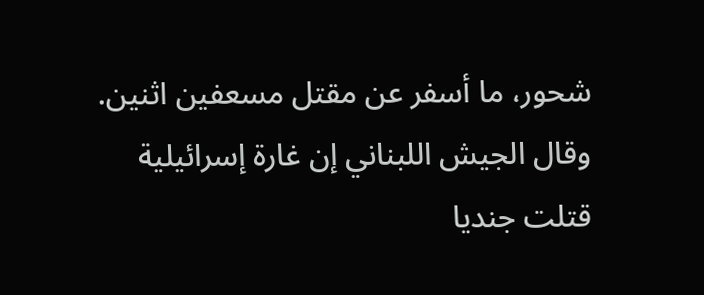شحور، ما أسفر عن مقتل مسعفين اثنين.
وقال الجيش اللبناني إن غارة إسرائيلية قتلت جنديا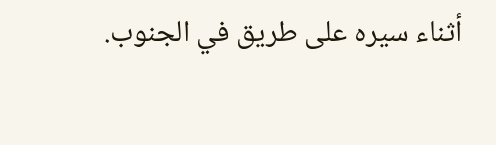أثناء سيره على طريق في الجنوب.